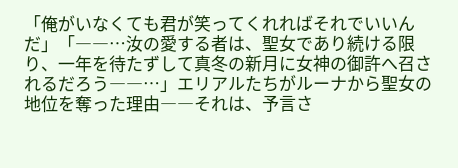「俺がいなくても君が笑ってくれればそれでいいんだ」「――…汝の愛する者は、聖女であり続ける限り、一年を待たずして真冬の新月に女神の御許へ召されるだろう――…」エリアルたちがルーナから聖女の地位を奪った理由――それは、予言さ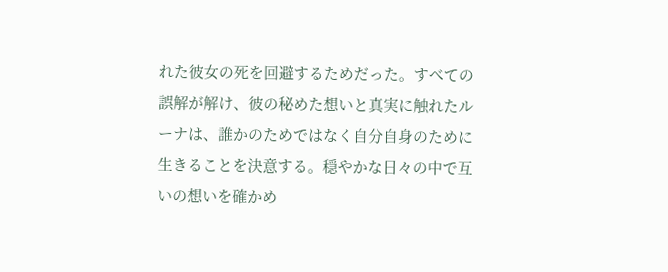れた彼女の死を回避するためだった。すべての誤解が解け、彼の秘めた想いと真実に触れたルーナは、誰かのためではなく自分自身のために生きることを決意する。穏やかな日々の中で互いの想いを確かめ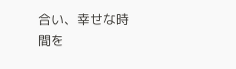合い、幸せな時間を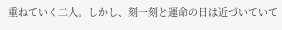重ねていく二人。しかし、刻一刻と運命の日は近づいていて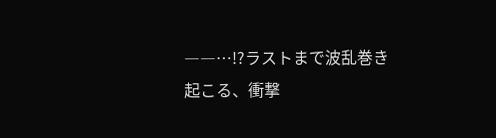――…!?ラストまで波乱巻き起こる、衝撃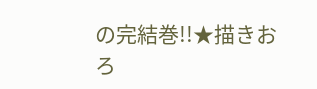の完結巻!!★描きおろ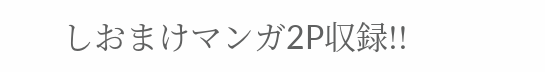しおまけマンガ2P収録!!